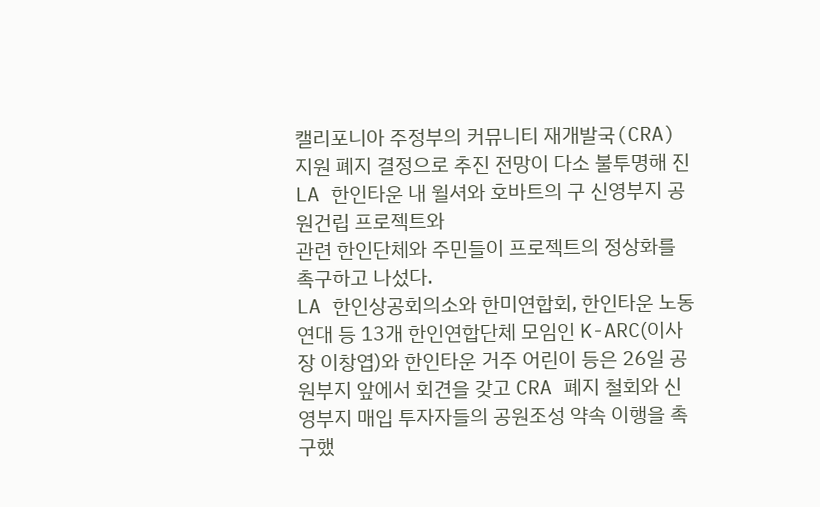캘리포니아 주정부의 커뮤니티 재개발국(CRA) 지원 폐지 결정으로 추진 전망이 다소 불투명해 진 LA 한인타운 내 윌셔와 호바트의 구 신영부지 공원건립 프로젝트와
관련 한인단체와 주민들이 프로젝트의 정상화를 촉구하고 나섰다.
LA 한인상공회의소와 한미연합회, 한인타운 노동연대 등 13개 한인연합단체 모임인 K-ARC(이사장 이창엽)와 한인타운 거주 어린이 등은 26일 공원부지 앞에서 회견을 갖고 CRA 폐지 철회와 신영부지 매입 투자자들의 공원조성 약속 이행을 촉구했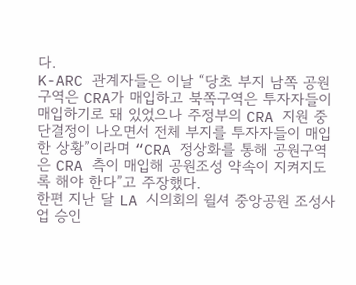다.
K-ARC 관계자들은 이날 “당초 부지 남쪽 공원구역은 CRA가 매입하고 북쪽구역은 투자자들이 매입하기로 돼 있었으나 주정부의 CRA 지원 중단결정이 나오면서 전체 부지를 투자자들이 매입한 상황”이라며 “CRA 정상화를 통해 공원구역은 CRA 측이 매입해 공원조성 약속이 지켜지도록 해야 한다”고 주장했다.
한편 지난 달 LA 시의회의 윌셔 중앙공원 조성사업 승인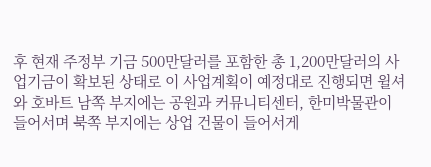후 현재 주정부 기금 500만달러를 포함한 총 1,200만달러의 사업기금이 확보된 상태로 이 사업계획이 예정대로 진행되면 윌셔와 호바트 남쪽 부지에는 공원과 커뮤니티센터, 한미박물관이 들어서며 북쪽 부지에는 상업 건물이 들어서게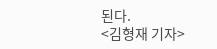된다.
<김형재 기자>